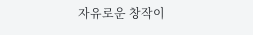자유로운 창작이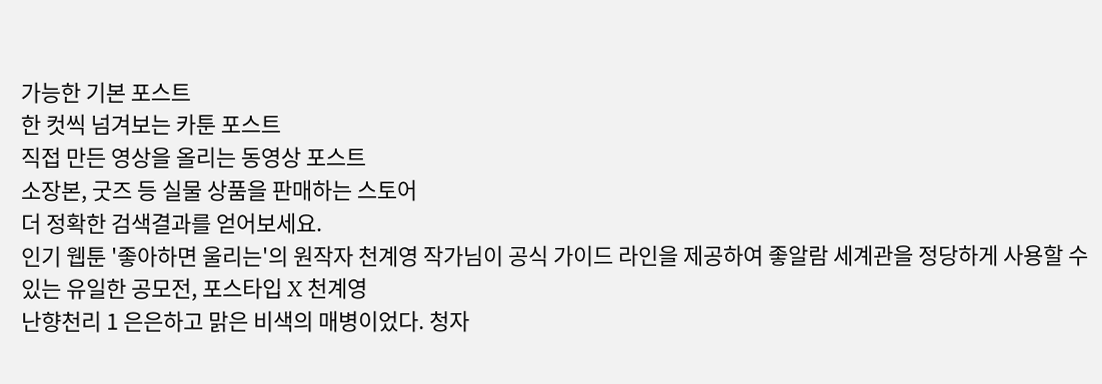가능한 기본 포스트
한 컷씩 넘겨보는 카툰 포스트
직접 만든 영상을 올리는 동영상 포스트
소장본, 굿즈 등 실물 상품을 판매하는 스토어
더 정확한 검색결과를 얻어보세요.
인기 웹툰 '좋아하면 울리는'의 원작자 천계영 작가님이 공식 가이드 라인을 제공하여 좋알람 세계관을 정당하게 사용할 수 있는 유일한 공모전, 포스타입 X 천계영
난향천리 1 은은하고 맑은 비색의 매병이었다. 청자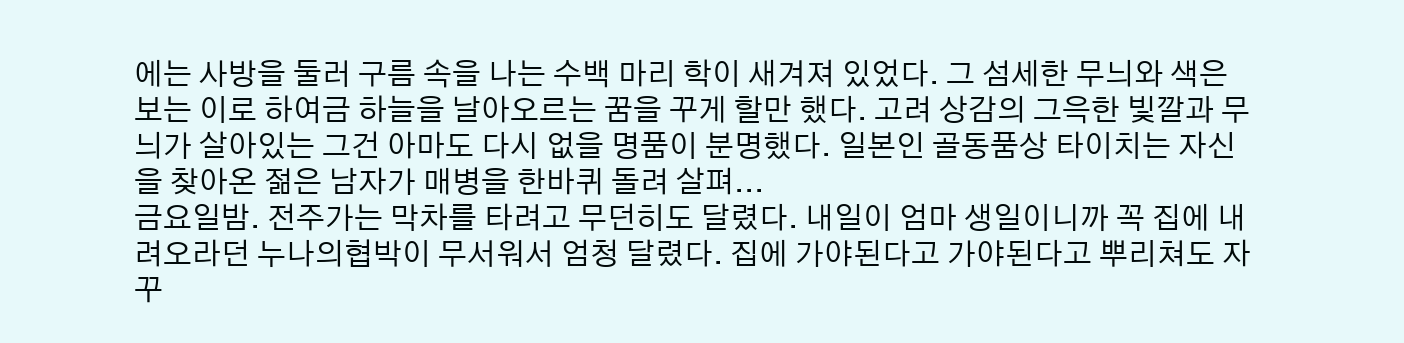에는 사방을 둘러 구름 속을 나는 수백 마리 학이 새겨져 있었다. 그 섬세한 무늬와 색은 보는 이로 하여금 하늘을 날아오르는 꿈을 꾸게 할만 했다. 고려 상감의 그윽한 빛깔과 무늬가 살아있는 그건 아마도 다시 없을 명품이 분명했다. 일본인 골동품상 타이치는 자신을 찾아온 젊은 남자가 매병을 한바퀴 돌려 살펴...
금요일밤. 전주가는 막차를 타려고 무던히도 달렸다. 내일이 엄마 생일이니까 꼭 집에 내려오라던 누나의협박이 무서워서 엄청 달렸다. 집에 가야된다고 가야된다고 뿌리쳐도 자꾸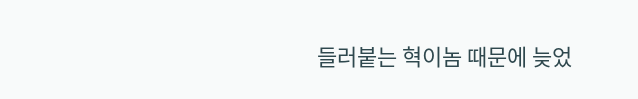들러붙는 혁이놈 때문에 늦었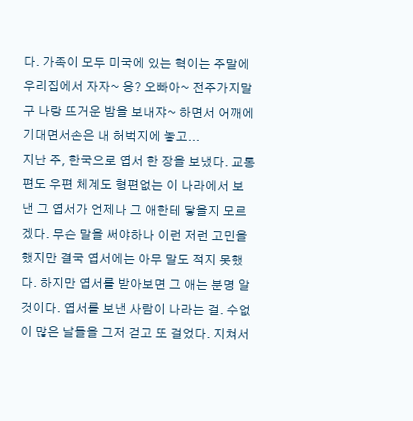다. 가족이 모두 미국에 있는 혁이는 주말에 우리집에서 자자~ 응? 오빠아~ 전주가지말구 나랑 뜨거운 밤을 보내쟈~ 하면서 어깨에 기대면서손은 내 허벅지에 놓고...
지난 주, 한국으로 엽서 한 장을 보냈다. 교통편도 우편 체계도 형편없는 이 나라에서 보낸 그 엽서가 언제나 그 애한테 닿을지 모르겠다. 무슨 말을 써야하나 이런 저런 고민을 했지만 결국 엽서에는 아무 말도 적지 못했다. 하지만 엽서를 받아보면 그 애는 분명 알 것이다. 엽서를 보낸 사람이 나라는 걸. 수없이 많은 날들을 그저 걷고 또 걸었다. 지쳐서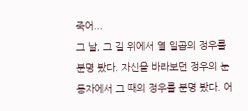죽어...
그 날, 그 길 위에서 열 일곱의 정우를 분명 봤다. 자신을 바라보던 정우의 눈동자에서 그 때의 정우를 분명 봤다. 어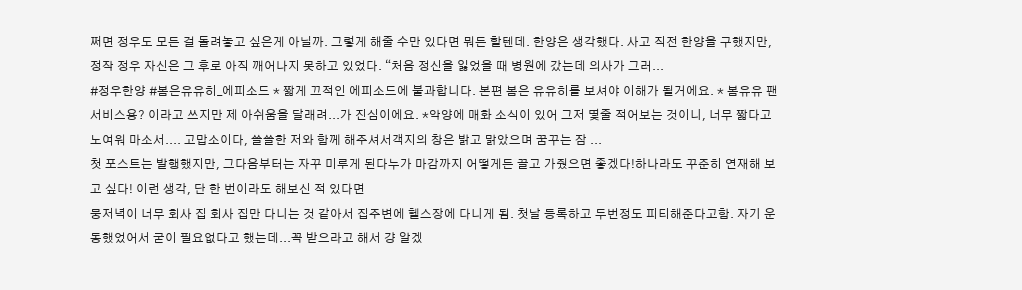쩌면 정우도 모든 걸 돌려놓고 싶은게 아닐까. 그렇게 해줄 수만 있다면 뭐든 할텐데. 한양은 생각했다. 사고 직전 한양을 구했지만, 정작 정우 자신은 그 후로 아직 깨어나지 못하고 있었다. “처음 정신을 잃었을 때 병원에 갔는데 의사가 그러...
#정우한양 #봄은유유히_에피소드 * 짧게 끄적인 에피소드에 불과합니다. 본편 봄은 유유히를 보셔야 이해가 될거에요. * 봄유유 팬서비스용? 이라고 쓰지만 제 아쉬움을 달래려...가 진심이에요. *악양에 매화 소식이 있어 그저 몇줄 적어보는 것이니, 너무 짧다고 노여워 마소서.... 고맙소이다, 쓸쓸한 저와 함께 해주셔서객지의 창은 밝고 맑았으며 꿈꾸는 잠 ...
첫 포스트는 발행했지만, 그다음부터는 자꾸 미루게 된다누가 마감까지 어떻게든 끌고 가줬으면 좋겠다!하나라도 꾸준히 연재해 보고 싶다! 이런 생각, 단 한 번이라도 해보신 적 있다면
뭉저녁이 너무 회사 집 회사 집만 다니는 것 같아서 집주변에 헬스장에 다니게 됨. 첫날 등록하고 두번정도 피티해준다고함. 자기 운동했었어서 굳이 필요없다고 했는데...꼭 받으라고 해서 걍 알겠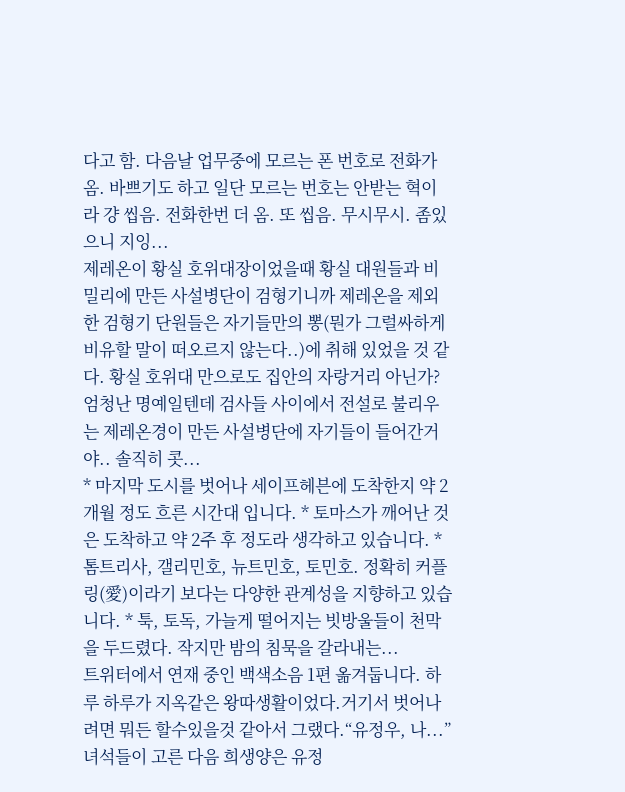다고 함. 다음날 업무중에 모르는 폰 번호로 전화가옴. 바쁘기도 하고 일단 모르는 번호는 안받는 혁이라 걍 씹음. 전화한번 더 옴. 또 씹음. 무시무시. 좀있으니 지잉...
제레온이 황실 호위대장이었을때 황실 대원들과 비밀리에 만든 사설병단이 검형기니까 제레온을 제외한 검형기 단원들은 자기들만의 뽕(뭔가 그럴싸하게 비유할 말이 떠오르지 않는다..)에 취해 있었을 것 같다. 황실 호위대 만으로도 집안의 자랑거리 아닌가? 엄청난 명예일텐데 검사들 사이에서 전설로 불리우는 제레온경이 만든 사설병단에 자기들이 들어간거야.. 솔직히 콧...
* 마지막 도시를 벗어나 세이프헤븐에 도착한지 약 2개월 정도 흐른 시간대 입니다. * 토마스가 깨어난 것은 도착하고 약 2주 후 정도라 생각하고 있습니다. * 톰트리사, 갤리민호, 뉴트민호, 토민호. 정확히 커플링(愛)이라기 보다는 다양한 관계성을 지향하고 있습니다. * 툭, 토독, 가늘게 떨어지는 빗방울들이 천막을 두드렸다. 작지만 밤의 침묵을 갈라내는...
트위터에서 연재 중인 백색소음 1편 옮겨둡니다. 하루 하루가 지옥같은 왕따생활이었다.거기서 벗어나려면 뭐든 할수있을것 같아서 그랬다.“유정우, 나...”녀석들이 고른 다음 희생양은 유정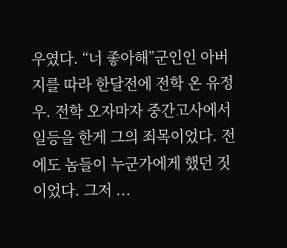우였다. “너 좋아해”군인인 아버지를 따라 한달전에 전학 온 유정우. 전학 오자마자 중간고사에서 일등을 한게 그의 죄목이었다. 전에도 놈들이 누군가에게 했던 짓이었다. 그저 ...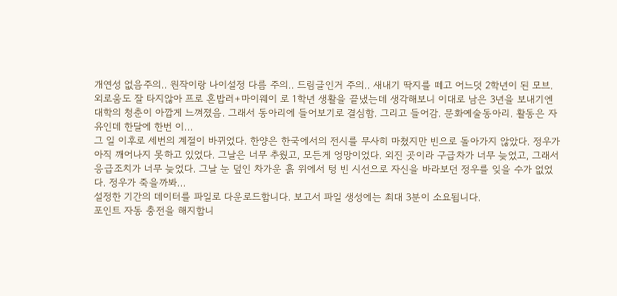개연성 없음주의.. 원작이랑 나이설정 다름 주의.. 드림글인거 주의.. 새내기 딱지를 떼고 어느덧 2학년이 된 모브. 외로움도 잘 타지않아 프로 혼밥러+마이웨이 로 1학년 생활을 끝냈는데 생각해보니 이대로 남은 3년을 보내기엔 대학의 청춘이 아깝게 느껴졌음. 그래서 동아리에 들어보기로 결심함. 그리고 들어감. 문화예술동아리. 활동은 자유인데 한달에 한번 이...
그 일 이후로 세번의 계절이 바뀌었다. 한양은 한국에서의 전시를 무사히 마쳤지만 빈으로 돌아가지 않았다. 정우가 아직 깨어나지 못하고 있었다. 그날은 너무 추웠고, 모든게 엉망이었다. 외진 곳이라 구급차가 너무 늦었고, 그래서 응급조치가 너무 늦었다. 그날 눈 덮인 차가운 흙 위에서 텅 빈 시선으로 자신을 바라보던 정우를 잊을 수가 없었다. 정우가 죽을까봐...
설정한 기간의 데이터를 파일로 다운로드합니다. 보고서 파일 생성에는 최대 3분이 소요됩니다.
포인트 자동 충전을 해지합니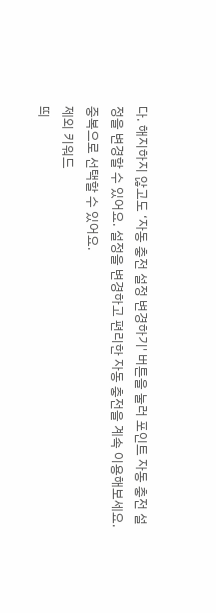다. 해지하지 않고도 ‘자동 충전 설정 변경하기' 버튼을 눌러 포인트 자동 충전 설정을 변경할 수 있어요. 설정을 변경하고 편리한 자동 충전을 계속 이용해보세요.
중복으로 선택할 수 있어요.
제외 키워드
띄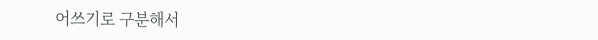어쓰기로 구분해서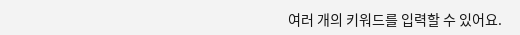여러 개의 키워드를 입력할 수 있어요.